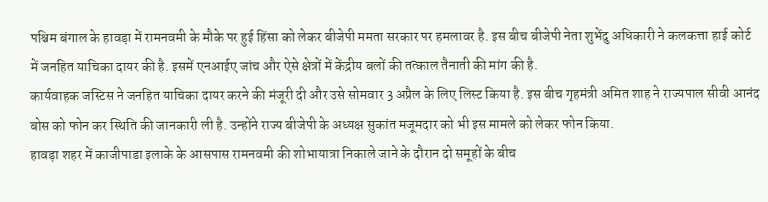पश्चिम बंगाल के हावड़ा में रामनवमी के मौके पर हुई हिंसा को लेकर बीजेपी ममता सरकार पर हमलावर है. इस बीच बीजेपी नेता शुभेंदु अधिकारी ने कलकत्ता हाई कोर्ट में जनहित याचिका दायर की है. इसमें एनआईए जांच और ऐसे क्षेत्रों में केंद्रीय बलों की तत्काल तैनाती की मांग की है.
कार्यवाहक जस्टिस ने जनहित याचिका दायर करने की मंजूरी दी और उसे सोमवार 3 अप्रैल के लिए लिस्ट किया है. इस बीच गृहमंत्री अमित शाह ने राज्यपाल सीवी आनंद बोस को फोन कर स्थिति की जानकारी ली है. उन्होंने राज्य बीजेपी के अध्यक्ष सुकांत मजूमदार को भी इस मामले को लेकर फोन किया.
हावड़ा शहर में काजीपाडा इलाके के आसपास रामनवमी की शोभायात्रा निकाले जाने के दौरान दो समूहों के बीच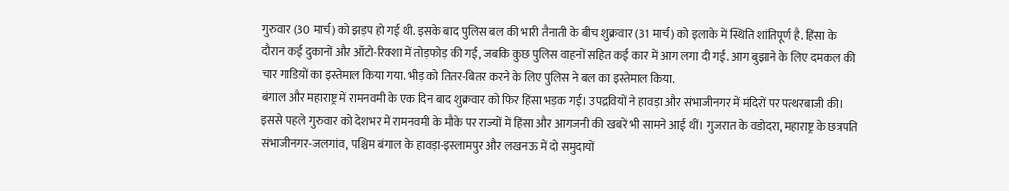गुरुवार (30 मार्च) को झड़प हो गई थी. इसके बाद पुलिस बल की भारी तैनाती के बीच शुक्रवार (31 मार्च) को इलाके में स्थिति शांतिपूर्ण है. हिंसा के दौरान कई दुकानों और ऑटो-रिक्शा में तोड़फोड़ की गई, जबकि कुछ पुलिस वाहनों सहित कई कार में आग लगा दी गई. आग बुझाने के लिए दमकल की चार गाडिय़ों का इस्तेमाल किया गया. भीड़ को तितर-बितर करने के लिए पुलिस ने बल का इस्तेमाल किया.
बंगाल और महाराष्ट्र में रामनवमी के एक दिन बाद शुक्रवार को फिर हिंसा भड़क गई। उपद्रवियों ने हावड़ा और संभाजीनगर में मंदिरों पर पत्थरबाजी की। इससे पहले गुरुवार को देशभर में रामनवमी के मौके पर राज्यों में हिंसा और आगजनी की खबरें भी सामने आई थीं। गुजरात के वडोदरा, महाराष्ट्र के छत्रपति संभाजीनगर-जलगांव, पश्चिम बंगाल के हावड़ा-इस्लामपुर और लखनऊ में दो समुदायों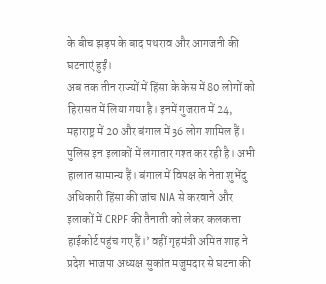के बीच झड़प के बाद पथराव और आगजनी की घटनाएं हुईं।
अब तक तीन राज्यों में हिंसा के केस में 80 लोगों को हिरासत में लिया गया है। इनमें गुजरात में 24, महाराष्ट्र में 20 और बंगाल में 36 लोग शामिल हैं। पुलिस इन इलाकों में लगातार गश्त कर रही है। अभी हालात सामान्य हैं। बंगाल में विपक्ष के नेता शुभेंदु अधिकारी हिंसा की जांच NIA से करवाने और इलाकों में CRPF की तैनाती को लेकर कलकत्ता हाईकोर्ट पहुंच गए हैं।’ वहीं गृहमंत्री अमित शाह ने प्रदेश भाजपा अध्यक्ष सुकांत मजुमदार से घटना की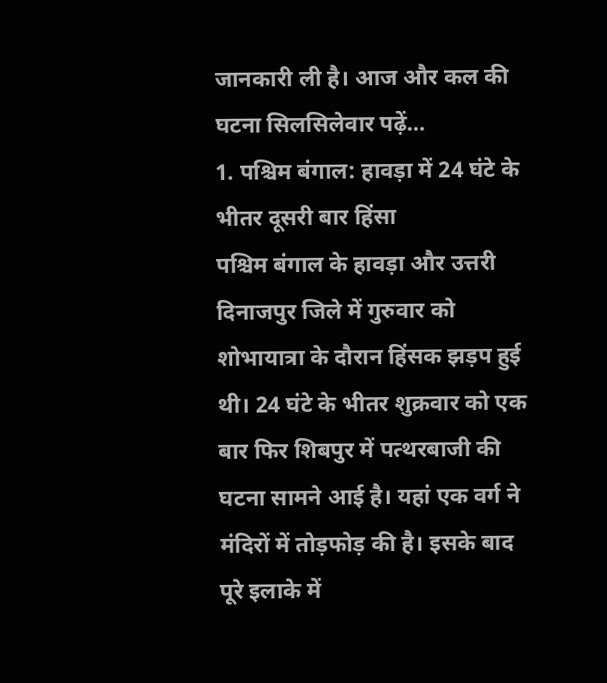जानकारी ली है। आज और कल की घटना सिलसिलेवार पढ़ें…
1. पश्चिम बंगाल: हावड़ा में 24 घंटे के भीतर दूसरी बार हिंसा
पश्चिम बंगाल के हावड़ा और उत्तरी दिनाजपुर जिले में गुरुवार को शोभायात्रा के दौरान हिंसक झड़प हुई थी। 24 घंटे के भीतर शुक्रवार को एक बार फिर शिबपुर में पत्थरबाजी की घटना सामने आई है। यहां एक वर्ग ने मंदिरों में तोड़फोड़ की है। इसके बाद पूरे इलाके में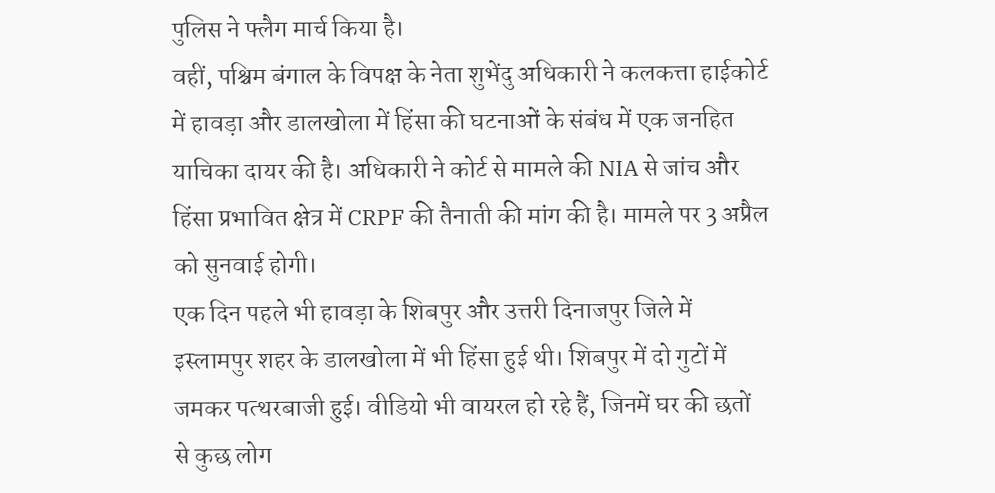पुलिस ने फ्लैग मार्च किया है।
वहीं, पश्चिम बंगाल के विपक्ष के नेता शुभेंदु अधिकारी ने कलकत्ता हाईकोर्ट में हावड़ा और डालखोला में हिंसा की घटनाओं के संबंध में एक जनहित याचिका दायर की है। अधिकारी ने कोर्ट से मामले की NIA से जांच और हिंसा प्रभावित क्षेत्र में CRPF की तैनाती की मांग की है। मामले पर 3 अप्रैल को सुनवाई होगी।
एक दिन पहले भी हावड़ा के शिबपुर और उत्तरी दिनाजपुर जिले में इस्लामपुर शहर के डालखोला में भी हिंसा हुई थी। शिबपुर में दो गुटों में जमकर पत्थरबाजी हुई। वीडियो भी वायरल हो रहे हैं, जिनमें घर की छतों से कुछ लोग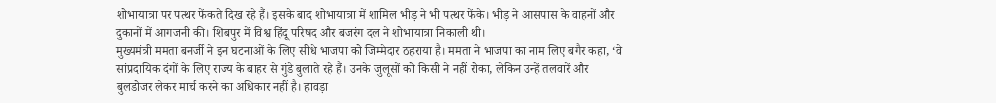शोभायात्रा पर पत्थर फेंकते दिख रहे हैं। इसके बाद शोभायात्रा में शामिल भीड़ ने भी पत्थर फेंके। भीड़ ने आसपास के वाहनों और दुकानों में आगजनी की। शिबपुर में विश्व हिंदू परिषद और बजरंग दल ने शोभायात्रा निकाली थी।
मुख्यमंत्री ममता बनर्जी ने इन घटनाओं के लिए सीधे भाजपा को जिम्मेदार ठहराया है। ममता ने भाजपा का नाम लिए बगैर कहा, ‘वे सांप्रदायिक दंगों के लिए राज्य के बाहर से गुंडे बुलाते रहे हैं। उनके जुलूसों को किसी ने नहीं रोका, लेकिन उन्हें तलवारें और बुलडोजर लेकर मार्च करने का अधिकार नहीं है। हावड़ा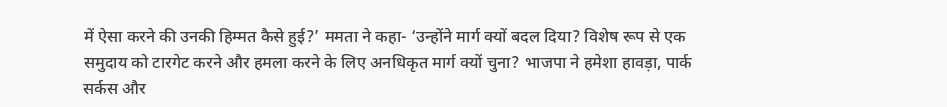में ऐसा करने की उनकी हिम्मत कैसे हुई?’ ममता ने कहा- ‘उन्होंने मार्ग क्यों बदल दिया? विशेष रूप से एक समुदाय को टारगेट करने और हमला करने के लिए अनधिकृत मार्ग क्यों चुना? भाजपा ने हमेशा हावड़ा, पार्क सर्कस और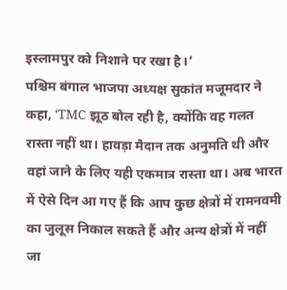इस्लामपुर को निशाने पर रखा है।’
पश्चिम बंगाल भाजपा अध्यक्ष सुकांत मजूमदार ने कहा, ‘TMC झूठ बोल रही है, क्योंकि वह गलत रास्ता नहीं था। हावड़ा मैदान तक अनुमति थी और वहां जाने के लिए यही एकमात्र रास्ता था। अब भारत में ऐसे दिन आ गए हैं कि आप कुछ क्षेत्रों में रामनवमी का जुलूस निकाल सकते हैं और अन्य क्षेत्रों में नहीं जा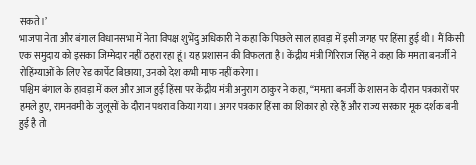सकते।’
भाजपा नेता और बंगाल विधानसभा में नेता विपक्ष शुभेंदु अधिकारी ने कहा कि पिछले साल हावड़ा में इसी जगह पर हिंसा हुई थी। मैं किसी एक समुदाय को इसका जिम्मेदार नहीं ठहरा रहा हूं। यह प्रशासन की विफलता है। केंद्रीय मंत्री गिरिराज सिंह ने कहा कि ममता बनर्जी ने रोहिंग्याओं के लिए रेड कार्पेट बिछाया, उनको देश कभी माफ नहीं करेगा।
पश्चिम बंगाल के हावड़ा में कल और आज हुई हिंसा पर केंद्रीय मंत्री अनुराग ठाकुर ने कहा, “ममता बनर्जी के शासन के दौरान पत्रकारों पर हमले हुए, रामनवमी के जुलूसों के दौरान पथराव किया गया। अगर पत्रकार हिंसा का शिकार हो रहे हैं और राज्य सरकार मूक दर्शक बनी हुई है तो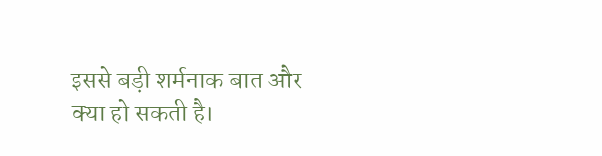इससे बड़ी शर्मनाक बात और क्या हो सकती है।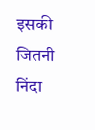इसकी जितनी निंदा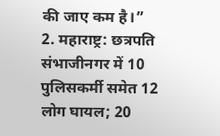की जाए कम है।”
2. महाराष्ट्र: छत्रपति संभाजीनगर में 10 पुलिसकर्मी समेत 12 लोग घायल; 20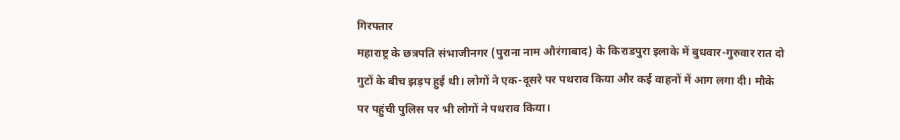गिरफ्तार
महाराष्ट्र के छत्रपति संभाजीनगर (पुराना नाम औरंगाबाद) के किराडपुरा इलाके में बुधवार-गुरुवार रात दो गुटों के बीच झड़प हुई थी। लोगों ने एक-दूसरे पर पथराव किया और कई वाहनों में आग लगा दी। मौके पर पहुंची पुलिस पर भी लोगों ने पथराव किया।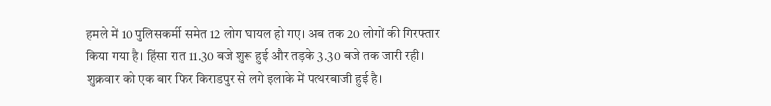हमले में 10 पुलिसकर्मी समेत 12 लोग घायल हो गए। अब तक 20 लोगों की गिरफ्तार किया गया है। हिंसा रात 11.30 बजे शुरू हुई और तड़के 3.30 बजे तक जारी रही। शुक्रवार को एक बार फिर किराडपुर से लगे इलाके में पत्थरबाजी हुई है।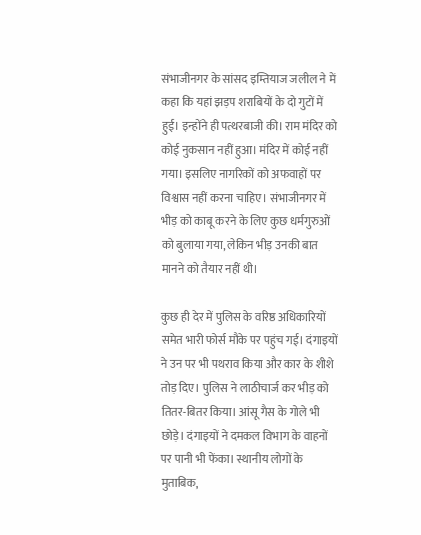संभाजीनगर के सांसद इम्तियाज जलील ने में कहा कि यहां झड़प शराबियों के दो गुटों में हुई। इन्होंने ही पत्थरबाजी की। राम मंदिर को कोई नुकसान नहीं हुआ। मंदिर में कोई नहीं गया। इसलिए नागरिकों को अफवाहों पर विश्वास नहीं करना चाहिए। संभाजीनगर में भीड़ को काबू करने के लिए कुछ धर्मगुरुओं को बुलाया गया, लेकिन भीड़ उनकी बात मानने को तैयार नहीं थी।

कुछ ही देर में पुलिस के वरिष्ठ अधिकारियों समेत भारी फोर्स मौके पर पहुंच गई। दंगाइयों ने उन पर भी पथराव किया और कार के शीशे तोड़ दिए। पुलिस ने लाठीचार्ज कर भीड़ को तितर-बितर किया। आंसू गैस के गोले भी छोड़े। दंगाइयों ने दमकल विभाग के वाहनों पर पानी भी फेंका। स्थानीय लोगों के मुताबिक,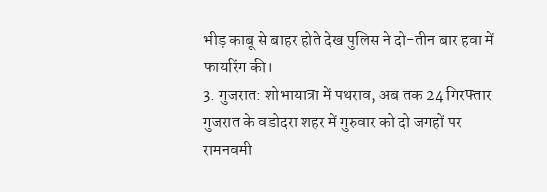भीड़ काबू से बाहर होते देख पुलिस ने दो-तीन बार हवा में फायरिंग की।
3. गुजरात: शोभायात्रा में पथराव, अब तक 24 गिरफ्तार
गुजरात के वडोदरा शहर में गुरुवार को दो जगहों पर रामनवमी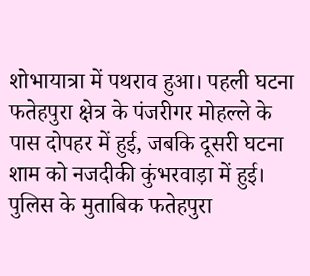शोभायात्रा में पथराव हुआ। पहली घटना फतेहपुरा क्षेत्र के पंजरीगर मोहल्ले के पास दोपहर में हुई, जबकि दूसरी घटना शाम को नजदीकी कुंभरवाड़ा में हुई।
पुलिस के मुताबिक फतेहपुरा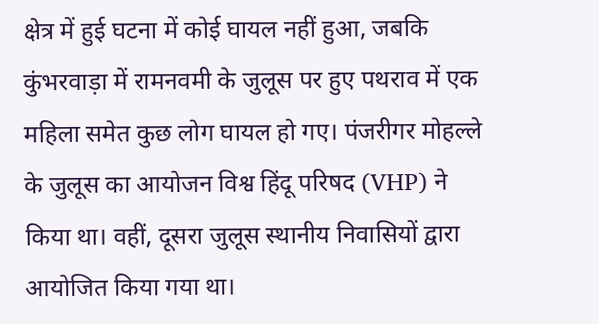क्षेत्र में हुई घटना में कोई घायल नहीं हुआ, जबकि कुंभरवाड़ा में रामनवमी के जुलूस पर हुए पथराव में एक महिला समेत कुछ लोग घायल हो गए। पंजरीगर मोहल्ले के जुलूस का आयोजन विश्व हिंदू परिषद (VHP) ने किया था। वहीं, दूसरा जुलूस स्थानीय निवासियों द्वारा आयोजित किया गया था।